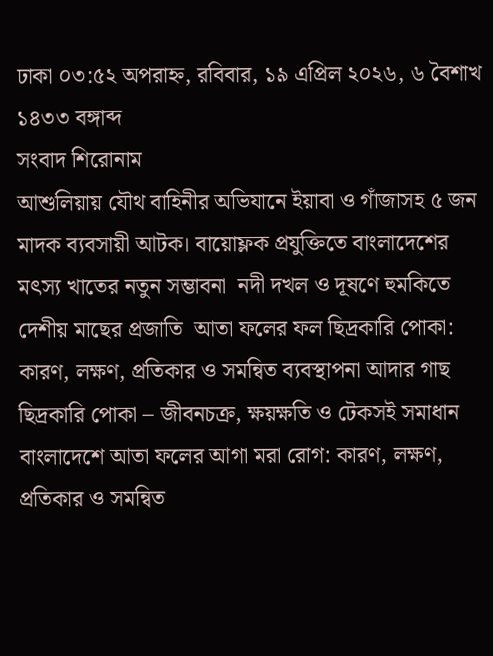ঢাকা ০৩:৫২ অপরাহ্ন, রবিবার, ১৯ এপ্রিল ২০২৬, ৬ বৈশাখ ১৪৩৩ বঙ্গাব্দ
সংবাদ শিরোনাম
আশুলিয়ায় যৌথ বাহিনীর অভিযানে ইয়াবা ও গাঁজাসহ ৫ জন মাদক ব্যবসায়ী আটক। বায়োফ্লক প্রযুক্তিতে বাংলাদেশের মৎস্য খাতের নতুন সম্ভাবনা  নদী দখল ও দূষণে হুমকিতে দেশীয় মাছের প্রজাতি  আতা ফলের ফল ছিদ্রকারি পোকা: কারণ, লক্ষণ, প্রতিকার ও সমন্বিত ব্যবস্থাপনা আদার গাছ ছিদ্রকারি পোকা – জীবনচক্র, ক্ষয়ক্ষতি ও টেকসই সমাধান বাংলাদেশে আতা ফলের আগা মরা রোগ: কারণ, লক্ষণ, প্রতিকার ও সমন্বিত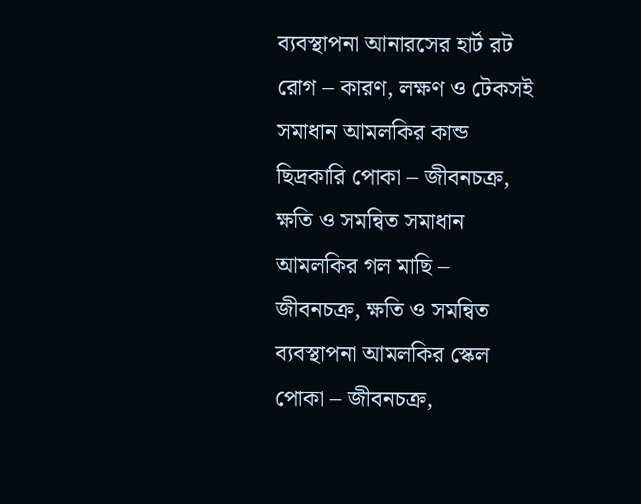ব্যবস্থাপনা আনারসের হার্ট রট রোগ – কারণ, লক্ষণ ও টেকসই সমাধান আমলকির কান্ড ছিদ্রকারি পোকা – জীবনচক্র, ক্ষতি ও সমন্বিত সমাধান আমলকির গল মাছি – জীবনচক্র, ক্ষতি ও সমন্বিত ব্যবস্থাপনা আমলকির স্কেল পোকা – জীবনচক্র,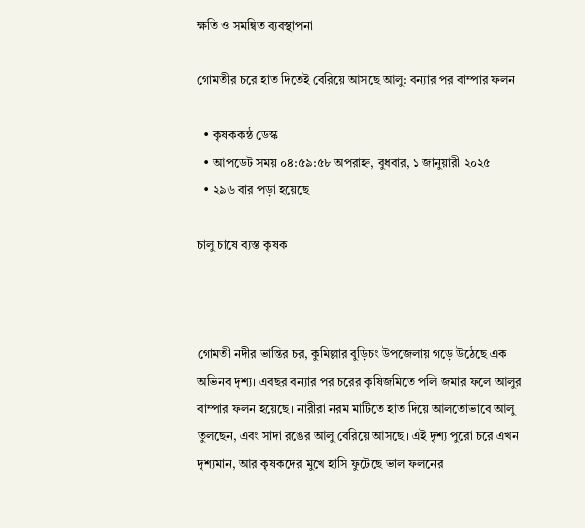ক্ষতি ও সমন্বিত ব্যবস্থাপনা

গোমতীর চরে হাত দিতেই বেরিয়ে আসছে আলু: বন্যার পর বাম্পার ফলন

  • কৃষককন্ঠ ডেস্ক
  • আপডেট সময় ০৪:৫৯:৫৮ অপরাহ্ন, বুধবার, ১ জানুয়ারী ২০২৫
  • ২৯৬ বার পড়া হয়েছে

চালু চাষে ব্যস্ত কৃষক



গোমতী নদীর ভান্তির চর, কুমিল্লার বুড়িচং উপজেলায় গড়ে উঠেছে এক অভিনব দৃশ্য। এবছর বন্যার পর চরের কৃষিজমিতে পলি জমার ফলে আলুর বাম্পার ফলন হয়েছে। নারীরা নরম মাটিতে হাত দিয়ে আলতোভাবে আলু তুলছেন, এবং সাদা রঙের আলু বেরিয়ে আসছে। এই দৃশ্য পুরো চরে এখন দৃশ্যমান, আর কৃষকদের মুখে হাসি ফুটেছে ভাল ফলনের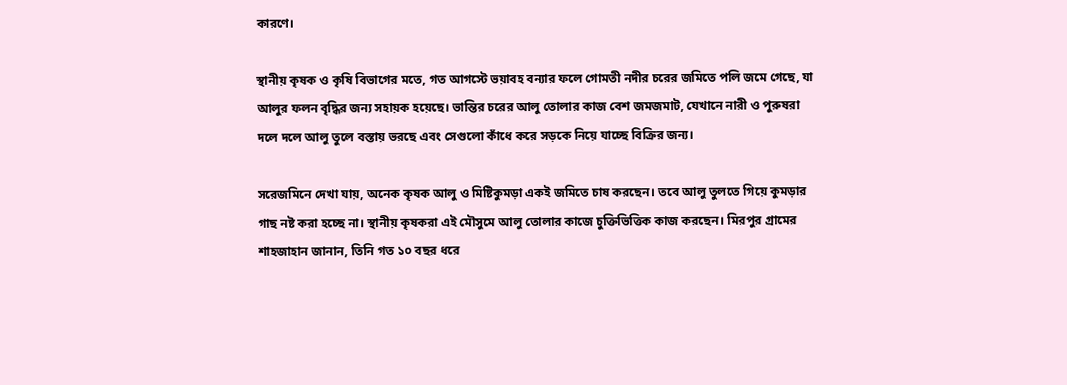কারণে।

স্থানীয় কৃষক ও কৃষি বিভাগের মতে, গত আগস্টে ভয়াবহ বন্যার ফলে গোমতী নদীর চরের জমিতে পলি জমে গেছে, যা আলুর ফলন বৃদ্ধির জন্য সহায়ক হয়েছে। ভান্তির চরের আলু তোলার কাজ বেশ জমজমাট, যেখানে নারী ও পুরুষরা দলে দলে আলু তুলে বস্তায় ভরছে এবং সেগুলো কাঁধে করে সড়কে নিয়ে যাচ্ছে বিক্রির জন্য।

সরেজমিনে দেখা যায়, অনেক কৃষক আলু ও মিষ্টিকুমড়া একই জমিতে চাষ করছেন। তবে আলু তুলতে গিয়ে কুমড়ার গাছ নষ্ট করা হচ্ছে না। স্থানীয় কৃষকরা এই মৌসুমে আলু তোলার কাজে চুক্তিভিত্তিক কাজ করছেন। মিরপুর গ্রামের শাহজাহান জানান, তিনি গত ১০ বছর ধরে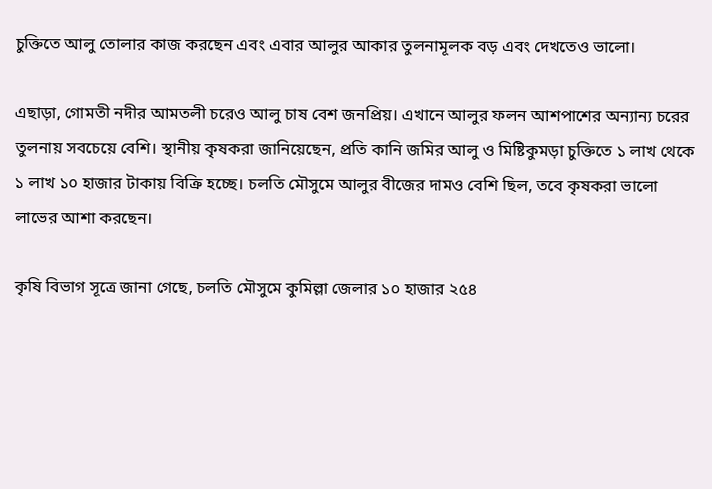চুক্তিতে আলু তোলার কাজ করছেন এবং এবার আলুর আকার তুলনামূলক বড় এবং দেখতেও ভালো।

এছাড়া, গোমতী নদীর আমতলী চরেও আলু চাষ বেশ জনপ্রিয়। এখানে আলুর ফলন আশপাশের অন্যান্য চরের তুলনায় সবচেয়ে বেশি। স্থানীয় কৃষকরা জানিয়েছেন, প্রতি কানি জমির আলু ও মিষ্টিকুমড়া চুক্তিতে ১ লাখ থেকে ১ লাখ ১০ হাজার টাকায় বিক্রি হচ্ছে। চলতি মৌসুমে আলুর বীজের দামও বেশি ছিল, তবে কৃষকরা ভালো লাভের আশা করছেন।

কৃষি বিভাগ সূত্রে জানা গেছে, চলতি মৌসুমে কুমিল্লা জেলার ১০ হাজার ২৫৪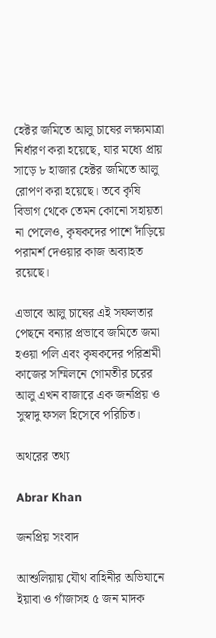হেক্টর জমিতে আলু চাষের লক্ষ্যমাত্রা নির্ধারণ করা হয়েছে, যার মধ্যে প্রায় সাড়ে ৮ হাজার হেক্টর জমিতে আলু রোপণ করা হয়েছে। তবে কৃষি বিভাগ থেকে তেমন কোনো সহায়তা না পেলেও, কৃষকদের পাশে দাঁড়িয়ে পরামর্শ দেওয়ার কাজ অব্যাহত রয়েছে।

এভাবে আলু চাষের এই সফলতার পেছনে বন্যার প্রভাবে জমিতে জমা হওয়া পলি এবং কৃষকদের পরিশ্রমী কাজের সম্মিলনে গোমতীর চরের আলু এখন বাজারে এক জনপ্রিয় ও সুস্বাদু ফসল হিসেবে পরিচিত।

অথরের তথ্য

Abrar Khan

জনপ্রিয় সংবাদ

আশুলিয়ায় যৌথ বাহিনীর অভিযানে ইয়াবা ও গাঁজাসহ ৫ জন মাদক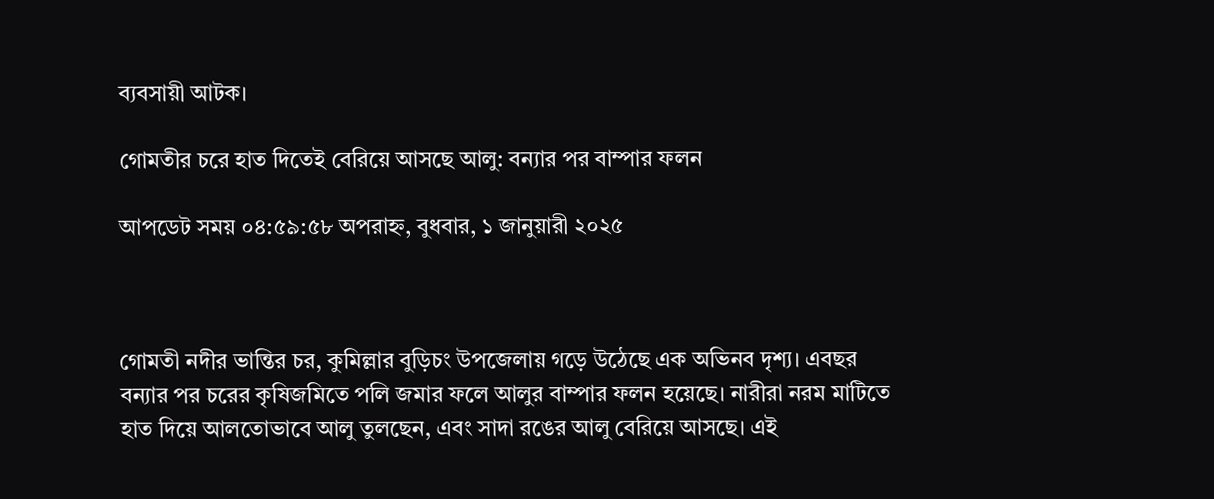ব্যবসায়ী আটক।

গোমতীর চরে হাত দিতেই বেরিয়ে আসছে আলু: বন্যার পর বাম্পার ফলন

আপডেট সময় ০৪:৫৯:৫৮ অপরাহ্ন, বুধবার, ১ জানুয়ারী ২০২৫



গোমতী নদীর ভান্তির চর, কুমিল্লার বুড়িচং উপজেলায় গড়ে উঠেছে এক অভিনব দৃশ্য। এবছর বন্যার পর চরের কৃষিজমিতে পলি জমার ফলে আলুর বাম্পার ফলন হয়েছে। নারীরা নরম মাটিতে হাত দিয়ে আলতোভাবে আলু তুলছেন, এবং সাদা রঙের আলু বেরিয়ে আসছে। এই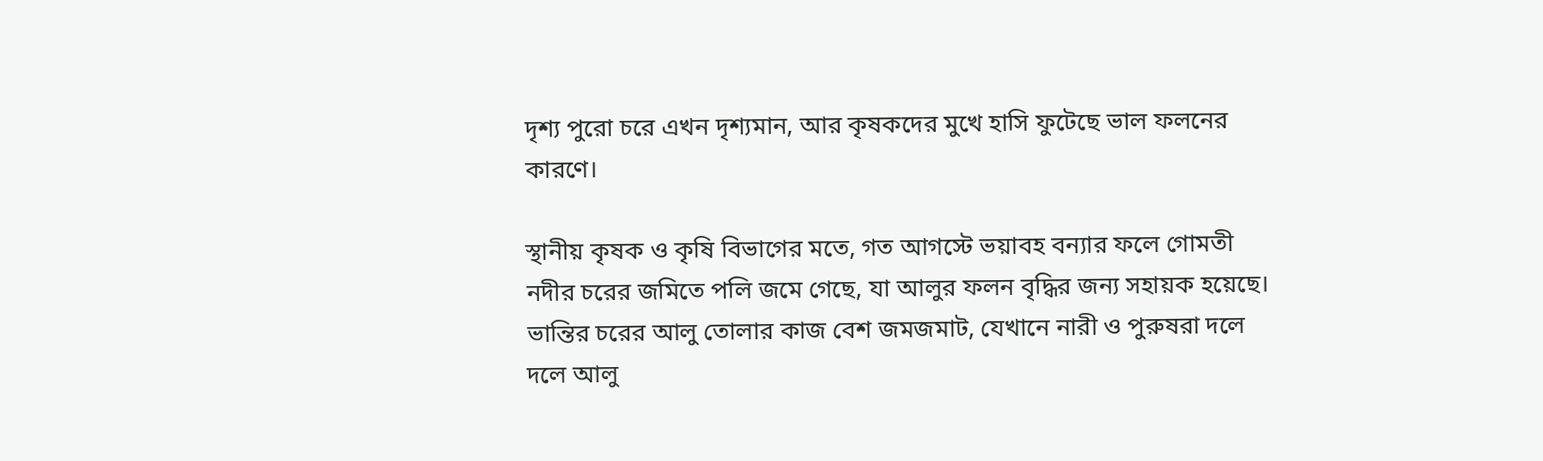দৃশ্য পুরো চরে এখন দৃশ্যমান, আর কৃষকদের মুখে হাসি ফুটেছে ভাল ফলনের কারণে।

স্থানীয় কৃষক ও কৃষি বিভাগের মতে, গত আগস্টে ভয়াবহ বন্যার ফলে গোমতী নদীর চরের জমিতে পলি জমে গেছে, যা আলুর ফলন বৃদ্ধির জন্য সহায়ক হয়েছে। ভান্তির চরের আলু তোলার কাজ বেশ জমজমাট, যেখানে নারী ও পুরুষরা দলে দলে আলু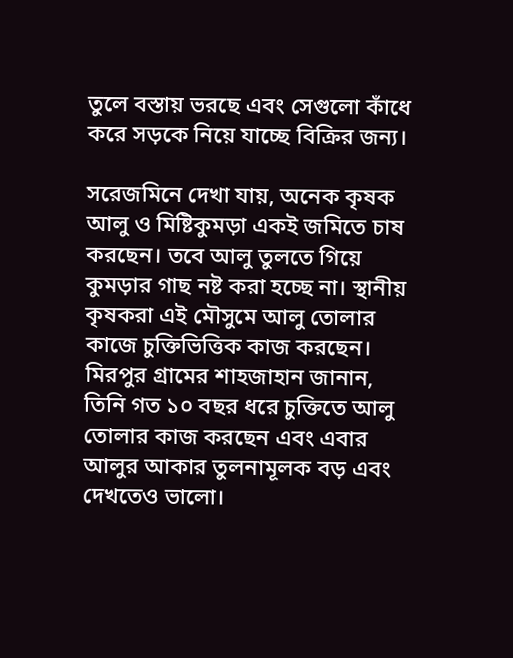তুলে বস্তায় ভরছে এবং সেগুলো কাঁধে করে সড়কে নিয়ে যাচ্ছে বিক্রির জন্য।

সরেজমিনে দেখা যায়, অনেক কৃষক আলু ও মিষ্টিকুমড়া একই জমিতে চাষ করছেন। তবে আলু তুলতে গিয়ে কুমড়ার গাছ নষ্ট করা হচ্ছে না। স্থানীয় কৃষকরা এই মৌসুমে আলু তোলার কাজে চুক্তিভিত্তিক কাজ করছেন। মিরপুর গ্রামের শাহজাহান জানান, তিনি গত ১০ বছর ধরে চুক্তিতে আলু তোলার কাজ করছেন এবং এবার আলুর আকার তুলনামূলক বড় এবং দেখতেও ভালো।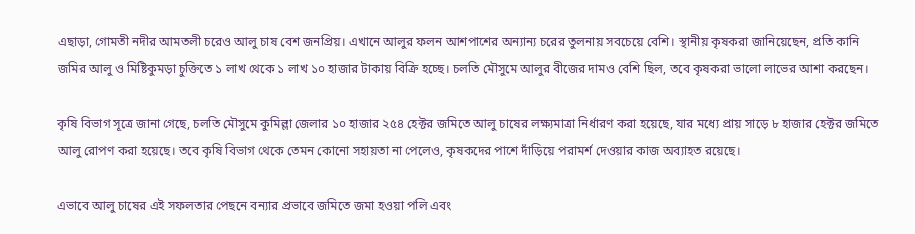এছাড়া, গোমতী নদীর আমতলী চরেও আলু চাষ বেশ জনপ্রিয়। এখানে আলুর ফলন আশপাশের অন্যান্য চরের তুলনায় সবচেয়ে বেশি। স্থানীয় কৃষকরা জানিয়েছেন, প্রতি কানি জমির আলু ও মিষ্টিকুমড়া চুক্তিতে ১ লাখ থেকে ১ লাখ ১০ হাজার টাকায় বিক্রি হচ্ছে। চলতি মৌসুমে আলুর বীজের দামও বেশি ছিল, তবে কৃষকরা ভালো লাভের আশা করছেন।

কৃষি বিভাগ সূত্রে জানা গেছে, চলতি মৌসুমে কুমিল্লা জেলার ১০ হাজার ২৫৪ হেক্টর জমিতে আলু চাষের লক্ষ্যমাত্রা নির্ধারণ করা হয়েছে, যার মধ্যে প্রায় সাড়ে ৮ হাজার হেক্টর জমিতে আলু রোপণ করা হয়েছে। তবে কৃষি বিভাগ থেকে তেমন কোনো সহায়তা না পেলেও, কৃষকদের পাশে দাঁড়িয়ে পরামর্শ দেওয়ার কাজ অব্যাহত রয়েছে।

এভাবে আলু চাষের এই সফলতার পেছনে বন্যার প্রভাবে জমিতে জমা হওয়া পলি এবং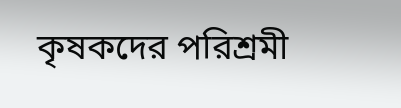কৃষকদের পরিশ্রমী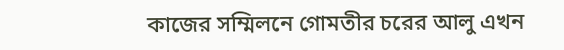কাজের সম্মিলনে গোমতীর চরের আলু এখন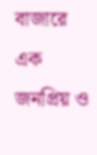বাজারে এক জনপ্রিয় ও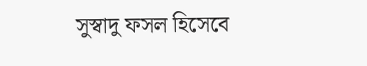সুস্বাদু ফসল হিসেবে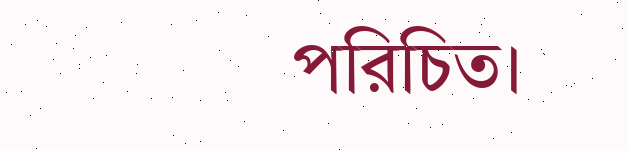পরিচিত।